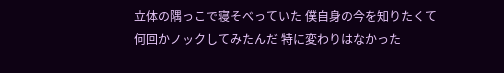立体の隅っこで寝そべっていた 僕自身の今を知りたくて
何回かノックしてみたんだ 特に変わりはなかった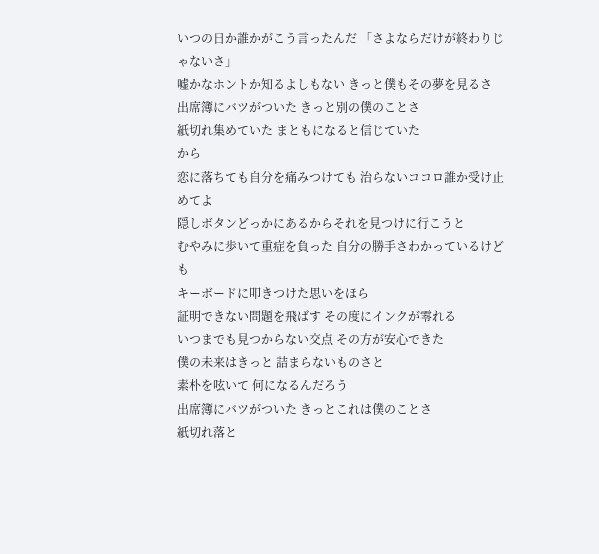いつの日か誰かがこう言ったんだ 「さよならだけが終わりじゃないさ」
嘘かなホントか知るよしもない きっと僕もその夢を見るさ
出席簿にバツがついた きっと別の僕のことさ
紙切れ集めていた まともになると信じていた
から
恋に落ちても自分を痛みつけても 治らないココロ誰か受け止めてよ
隠しボタンどっかにあるからそれを見つけに行こうと
むやみに歩いて重症を負った 自分の勝手さわかっているけども
キーボードに叩きつけた思いをほら
証明できない問題を飛ばす その度にインクが零れる
いつまでも見つからない交点 その方が安心できた
僕の未来はきっと 詰まらないものさと
素朴を呟いて 何になるんだろう
出席簿にバツがついた きっとこれは僕のことさ
紙切れ落と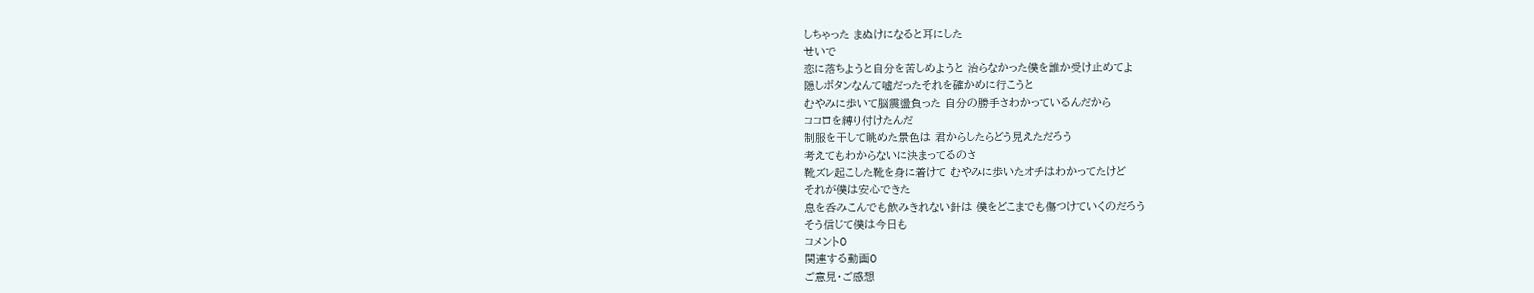しちゃった まぬけになると耳にした
せいで
恋に落ちようと自分を苦しめようと 治らなかった僕を誰か受け止めてよ
隠しボタンなんて嘘だったそれを確かめに行こうと
むやみに歩いて脳震盪負った 自分の勝手さわかっているんだから
ココロを縛り付けたんだ
制服を干して眺めた景色は 君からしたらどう見えただろう
考えてもわからないに決まってるのさ
靴ズレ起こした靴を身に着けて むやみに歩いたオチはわかってたけど
それが僕は安心できた
息を呑みこんでも飲みきれない針は 僕をどこまでも傷つけていくのだろう
そう信じて僕は今日も
コメント0
関連する動画0
ご意見・ご感想